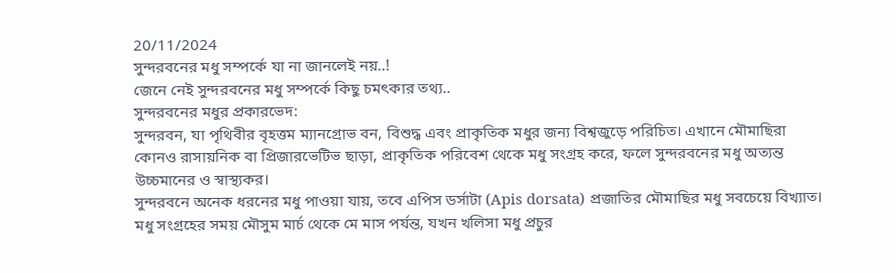20/11/2024
সুন্দরবনের মধু সম্পর্কে যা না জানলেই নয়..!
জেনে নেই সুন্দরবনের মধু সম্পর্কে কিছু চমৎকার তথ্য..
সুন্দরবনের মধুর প্রকারভেদ:
সুন্দরবন, যা পৃথিবীর বৃহত্তম ম্যানগ্রোভ বন, বিশুদ্ধ এবং প্রাকৃতিক মধুর জন্য বিশ্বজুড়ে পরিচিত। এখানে মৌমাছিরা কোনও রাসায়নিক বা প্রিজারভেটিভ ছাড়া, প্রাকৃতিক পরিবেশ থেকে মধু সংগ্রহ করে, ফলে সুন্দরবনের মধু অত্যন্ত উচ্চমানের ও স্বাস্থ্যকর।
সুন্দরবনে অনেক ধরনের মধু পাওয়া যায়, তবে এপিস ডর্সাটা (Apis dorsata) প্রজাতির মৌমাছির মধু সবচেয়ে বিখ্যাত। মধু সংগ্রহের সময় মৌসুম মার্চ থেকে মে মাস পর্যন্ত, যখন খলিসা মধু প্রচুর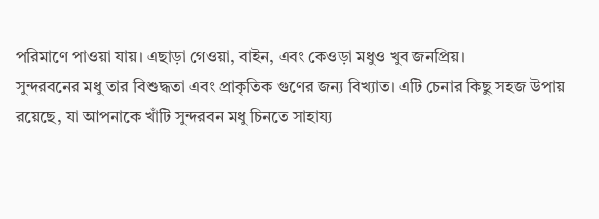পরিমাণে পাওয়া যায়। এছাড়া গেওয়া, বাইন, এবং কেওড়া মধুও খুব জনপ্রিয়।
সুন্দরবনের মধু তার বিশুদ্ধতা এবং প্রাকৃতিক গুণের জন্য বিখ্যাত। এটি চেনার কিছু সহজ উপায় রয়েছে, যা আপনাকে খাঁটি সুন্দরবন মধু চিনতে সাহায্য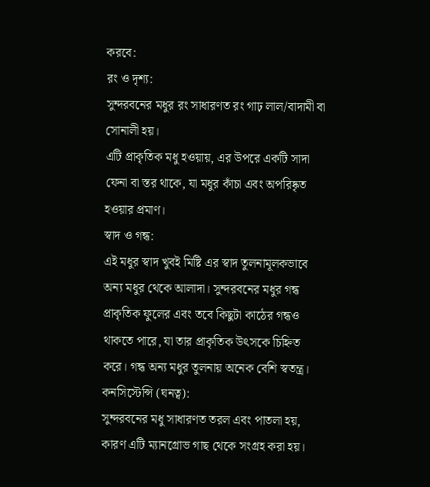করবে:
রং ও দৃশ্য:
সুন্দরবনের মধুর রং সাধারণত রং গাঢ় লাল/বাদামী বা সোনালী হয়।
এটি প্রাকৃতিক মধু হওয়ায়, এর উপরে একটি সাদা ফেনা বা স্তর থাকে, যা মধুর কাঁচা এবং অপরিষ্কৃত হওয়ার প্রমাণ।
স্বাদ ও গন্ধ:
এই মধুর স্বাদ খুবই মিষ্টি এর স্বাদ তুলনামূলকভাবে অন্য মধুর থেকে আলাদা। সুন্দরবনের মধুর গন্ধ প্রাকৃতিক ফুলের এবং তবে কিছুটা কাঠের গন্ধও থাকতে পারে, যা তার প্রাকৃতিক উৎসকে চিহ্নিত করে। গন্ধ অন্য মধুর তুলনায় অনেক বেশি স্বতন্ত্র।
কনসিস্টেন্সি (ঘনত্ব):
সুন্দরবনের মধু সাধারণত তরল এবং পাতলা হয়, কারণ এটি ম্যানগ্রোভ গাছ থেকে সংগ্রহ করা হয়।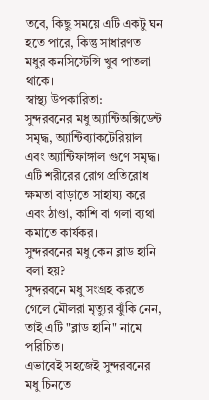তবে, কিছু সময়ে এটি একটু ঘন হতে পারে, কিন্তু সাধারণত মধুর কনসিস্টেন্সি খুব পাতলা থাকে।
স্বাস্থ্য উপকারিতা:
সুন্দরবনের মধু অ্যান্টিঅক্সিডেন্ট সমৃদ্ধ, অ্যান্টিব্যাকটেরিয়াল এবং অ্যান্টিফাঙ্গাল গুণে সমৃদ্ধ। এটি শরীরের রোগ প্রতিরোধ ক্ষমতা বাড়াতে সাহায্য করে এবং ঠাণ্ডা, কাশি বা গলা ব্যথা কমাতে কার্যকর।
সুন্দরবনের মধু কেন ব্লাড হানি বলা হয়?
সুন্দরবনে মধু সংগ্রহ করতে গেলে মৌলরা মৃত্যুর ঝুঁকি নেন, তাই এটি "ব্লাড হানি" নামে পরিচিত।
এভাবেই সহজেই সুন্দরবনের মধু চিনতে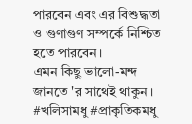পারবেন এবং এর বিশুদ্ধতা ও গুণাগুণ সম্পর্কে নিশ্চিত হতে পারবেন।
এমন কিছু ভালো-মন্দ জানতে 'র সাথেই থাকুন।
#খলিসামধু #প্রাকৃতিকমধু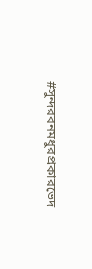#সুন্দরবনমধুরপ্রকারভেদ